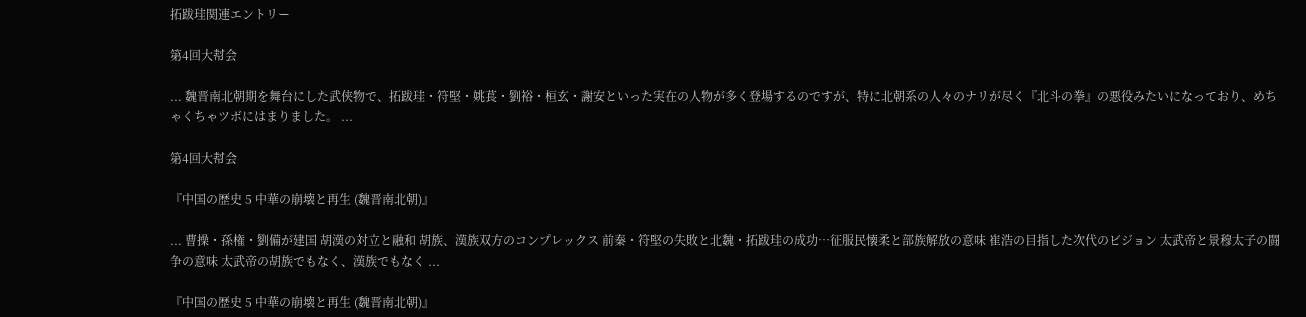拓跋珪関連エントリー

第4回大幇会

... 魏晋南北朝期を舞台にした武侠物で、拓跋珪・符堅・姚萇・劉裕・桓玄・謝安といった実在の人物が多く登場するのですが、特に北朝系の人々のナリが尽く『北斗の拳』の悪役みたいになっており、めちゃくちゃツボにはまりました。 ...

第4回大幇会

『中国の歴史 5 中華の崩壊と再生 (魏晋南北朝)』

... 曹操・孫権・劉備が建国 胡漢の対立と融和 胡族、漢族双方のコンプレックス 前秦・符堅の失敗と北魏・拓跋珪の成功…征服民懐柔と部族解放の意味 崔浩の目指した次代のビジョン 太武帝と景穆太子の闘争の意味 太武帝の胡族でもなく、漢族でもなく ...

『中国の歴史 5 中華の崩壊と再生 (魏晋南北朝)』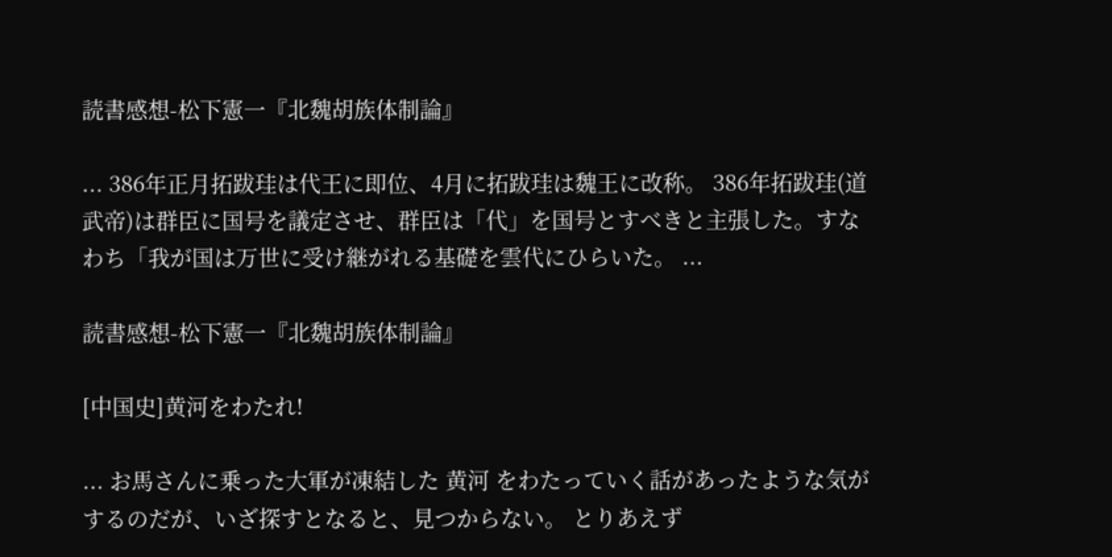読書感想-松下憲一『北魏胡族体制論』

... 386年正月拓跋珪は代王に即位、4月に拓跋珪は魏王に改称。 386年拓跋珪(道武帝)は群臣に国号を議定させ、群臣は「代」を国号とすべきと主張した。すなわち「我が国は万世に受け継がれる基礎を雲代にひらいた。 ...

読書感想-松下憲一『北魏胡族体制論』

[中国史]黄河をわたれ!

... お馬さんに乗った大軍が凍結した 黄河 をわたっていく話があったような気がするのだが、いざ探すとなると、見つからない。 とりあえず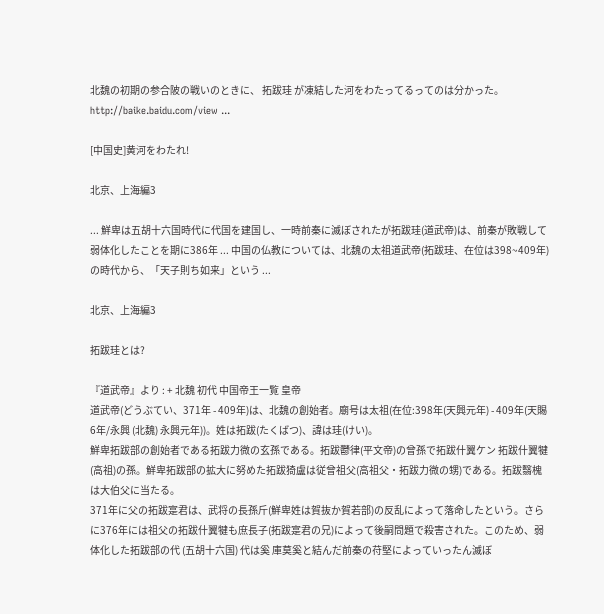北魏の初期の参合陂の戦いのときに、 拓跋珪 が凍結した河をわたってるってのは分かった。 http://baike.baidu.com/view ...

[中国史]黄河をわたれ!

北京、上海編3

... 鮮卑は五胡十六国時代に代国を建国し、一時前秦に滅ぼされたが拓跋珪(道武帝)は、前秦が敗戦して弱体化したことを期に386年 ... 中国の仏教については、北魏の太祖道武帝(拓跋珪、在位は398~409年)の時代から、「天子則ち如来」という ...

北京、上海編3

拓跋珪とは?

『道武帝』より : + 北魏 初代 中国帝王一覧 皇帝
道武帝(どうぶてい、371年 - 409年)は、北魏の創始者。廟号は太祖(在位:398年(天興元年) - 409年(天賜6年/永興 (北魏) 永興元年))。姓は拓跋(たくばつ)、諱は珪(けい)。
鮮卑拓跋部の創始者である拓跋力微の玄孫である。拓跋鬱律(平文帝)の曾孫で拓跋什翼ケン 拓跋什翼犍(高祖)の孫。鮮卑拓跋部の拡大に努めた拓跋猗盧は従曾祖父(高祖父・拓跋力微の甥)である。拓跋翳槐は大伯父に当たる。
371年に父の拓跋寔君は、武将の長孫斤(鮮卑姓は賀抜か賀若部)の反乱によって落命したという。さらに376年には祖父の拓跋什翼犍も庶長子(拓跋寔君の兄)によって後嗣問題で殺害された。このため、弱体化した拓跋部の代 (五胡十六国) 代は奚 庫莫奚と結んだ前秦の苻堅によっていったん滅ぼ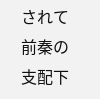されて前秦の支配下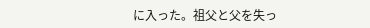に入った。祖父と父を失っ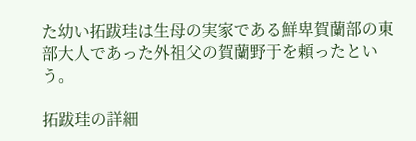た幼い拓跋珪は生母の実家である鮮卑賀蘭部の東部大人であった外祖父の賀蘭野于を頼ったという。

拓跋珪の詳細